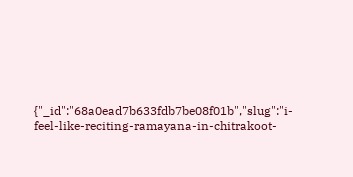{"_id":"68a0ead7b633fdb7be08f01b","slug":"i-feel-like-reciting-ramayana-in-chitrakoot-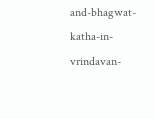and-bhagwat-katha-in-vrindavan-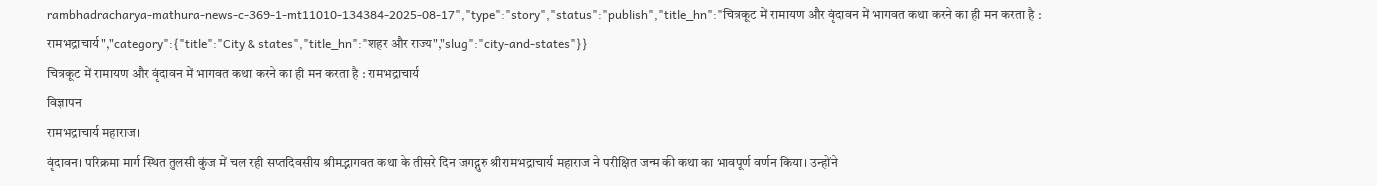rambhadracharya-mathura-news-c-369-1-mt11010-134384-2025-08-17","type":"story","status":"publish","title_hn":"चित्रकूट में रामायण और वृंदावन में भागवत कथा करने का ही मन करता है : रामभद्राचार्य","category":{"title":"City & states","title_hn":"शहर और राज्य","slug":"city-and-states"}}
चित्रकूट में रामायण और वृंदावन में भागवत कथा करने का ही मन करता है : रामभद्राचार्य
विज्ञापन
रामभद्राचार्य महाराज।
वृंदावन। परिक्रमा मार्ग स्थित तुलसी कुंज में चल रही सप्तदिवसीय श्रीमद्भागवत कथा के तीसरे दिन जगद्गुरु श्रीरामभद्राचार्य महाराज ने परीक्षित जन्म की कथा का भावपूर्ण वर्णन किया। उन्होंने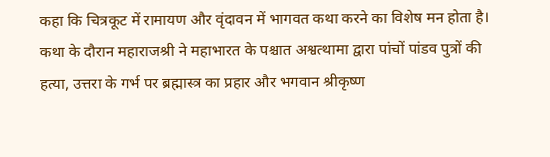कहा कि चित्रकूट में रामायण और वृंदावन में भागवत कथा करने का विशेष मन होता है।
कथा के दौरान महाराजश्री ने महाभारत के पश्चात अश्वत्थामा द्वारा पांचों पांडव पुत्रों की हत्या, उत्तरा के गर्भ पर ब्रह्मास्त्र का प्रहार और भगवान श्रीकृष्ण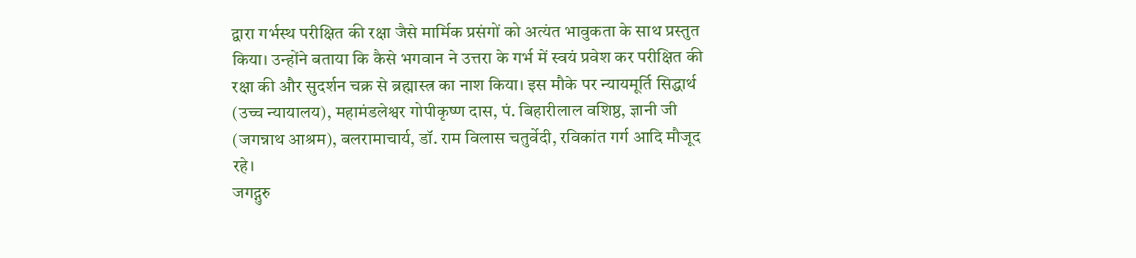द्वारा गर्भस्थ परीक्षित की रक्षा जैसे मार्मिक प्रसंगों को अत्यंत भावुकता के साथ प्रस्तुत किया। उन्होंने बताया कि कैसे भगवान ने उत्तरा के गर्भ में स्वयं प्रवेश कर परीक्षित की रक्षा की और सुदर्शन चक्र से ब्रह्मास्त्र का नाश किया। इस मौके पर न्यायमूर्ति सिद्धार्थ (उच्च न्यायालय), महामंडलेश्वर गोपीकृष्ण दास, पं. बिहारीलाल वशिष्ठ, ज्ञानी जी (जगन्नाथ आश्रम), बलरामाचार्य, डॉ. राम विलास चतुर्वेदी, रविकांत गर्ग आदि मौजूद रहे।
जगद्गुरु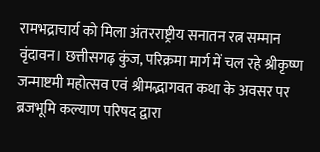रामभद्राचार्य को मिला अंतरराष्ट्रीय सनातन रत्न सम्मान
वृंदावन। छत्तीसगढ़ कुंज, परिक्रमा मार्ग में चल रहे श्रीकृष्ण जन्माष्टमी महोत्सव एवं श्रीमद्भागवत कथा के अवसर पर ब्रजभूमि कल्याण परिषद द्वारा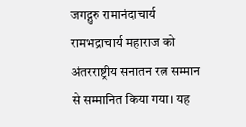जगद्गुरु रामानंदाचार्य रामभद्राचार्य महाराज को अंतरराष्ट्रीय सनातन रत्न सम्मान से सम्मानित किया गया। यह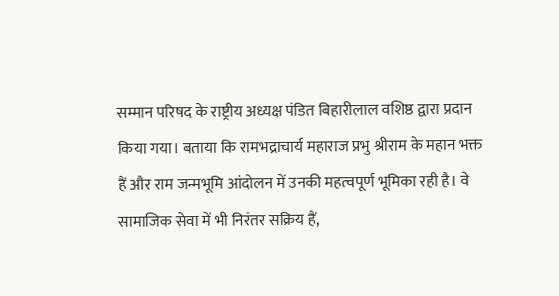सम्मान परिषद के राष्ट्रीय अध्यक्ष पंडित बिहारीलाल वशिष्ठ द्वारा प्रदान किया गया। बताया कि रामभद्राचार्य महाराज प्रभु श्रीराम के महान भक्त हैं और राम जन्मभूमि आंदोलन में उनकी महत्वपूर्ण भूमिका रही है। वे सामाजिक सेवा में भी निरंतर सक्रिय हैं,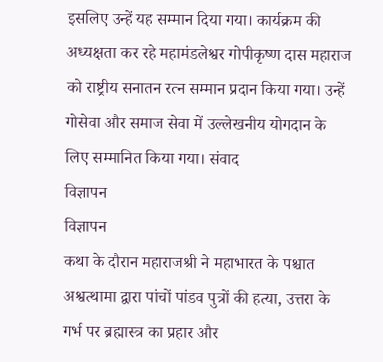इसलिए उन्हें यह सम्मान दिया गया। कार्यक्रम की अध्यक्षता कर रहे महामंडलेश्वर गोपीकृष्ण दास महाराज को राष्ट्रीय सनातन रत्न सम्मान प्रदान किया गया। उन्हें गोसेवा और समाज सेवा में उल्लेखनीय योगदान के लिए सम्मानित किया गया। संवाद
विज्ञापन
विज्ञापन
कथा के दौरान महाराजश्री ने महाभारत के पश्चात अश्वत्थामा द्वारा पांचों पांडव पुत्रों की हत्या, उत्तरा के गर्भ पर ब्रह्मास्त्र का प्रहार और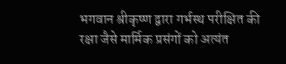भगवान श्रीकृष्ण द्वारा गर्भस्थ परीक्षित की रक्षा जैसे मार्मिक प्रसंगों को अत्यंत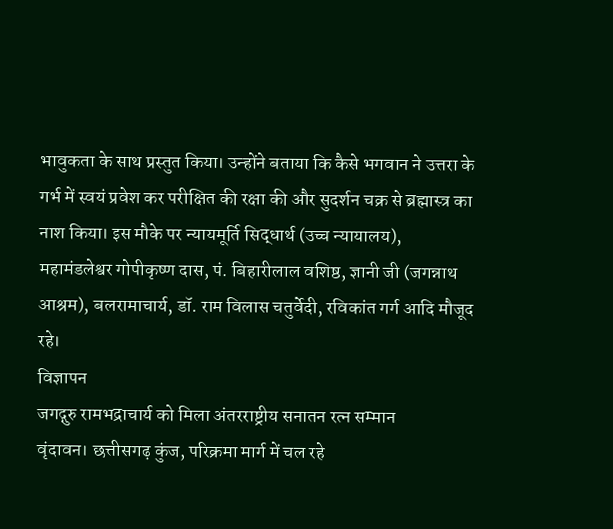भावुकता के साथ प्रस्तुत किया। उन्होंने बताया कि कैसे भगवान ने उत्तरा के गर्भ में स्वयं प्रवेश कर परीक्षित की रक्षा की और सुदर्शन चक्र से ब्रह्मास्त्र का नाश किया। इस मौके पर न्यायमूर्ति सिद्धार्थ (उच्च न्यायालय), महामंडलेश्वर गोपीकृष्ण दास, पं. बिहारीलाल वशिष्ठ, ज्ञानी जी (जगन्नाथ आश्रम), बलरामाचार्य, डॉ. राम विलास चतुर्वेदी, रविकांत गर्ग आदि मौजूद रहे।
विज्ञापन
जगद्गुरु रामभद्राचार्य को मिला अंतरराष्ट्रीय सनातन रत्न सम्मान
वृंदावन। छत्तीसगढ़ कुंज, परिक्रमा मार्ग में चल रहे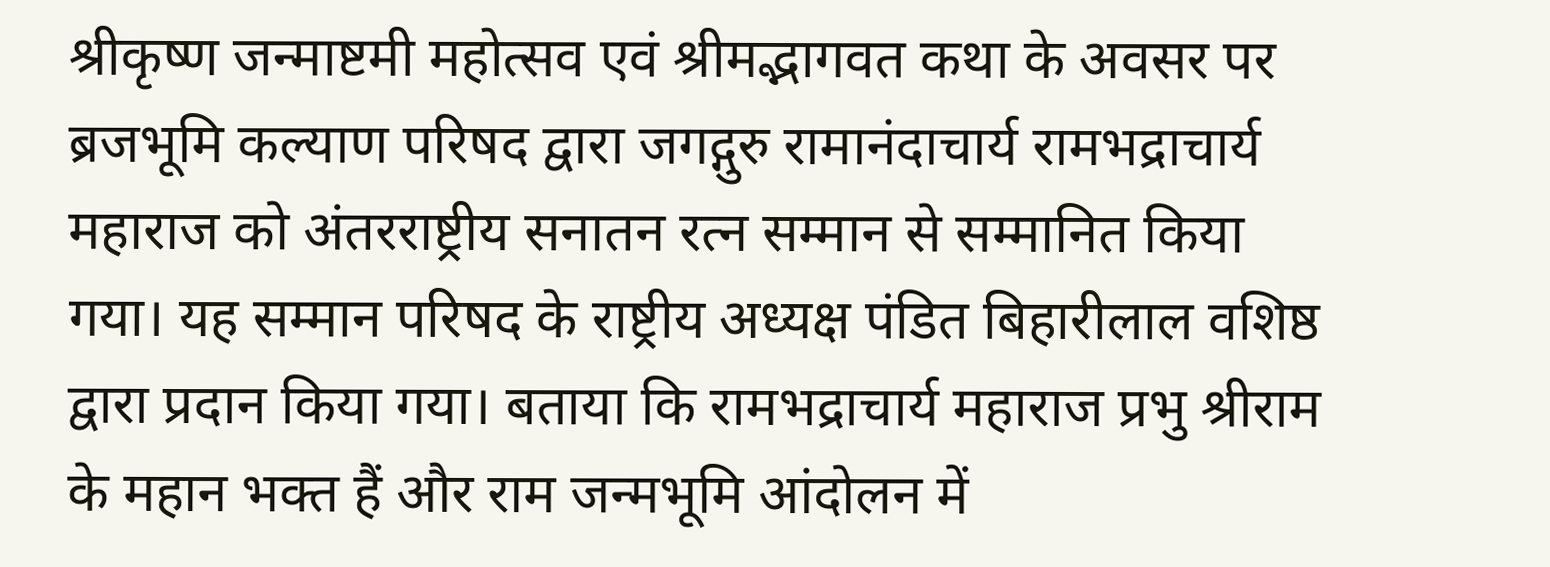श्रीकृष्ण जन्माष्टमी महोत्सव एवं श्रीमद्भागवत कथा के अवसर पर ब्रजभूमि कल्याण परिषद द्वारा जगद्गुरु रामानंदाचार्य रामभद्राचार्य महाराज को अंतरराष्ट्रीय सनातन रत्न सम्मान से सम्मानित किया गया। यह सम्मान परिषद के राष्ट्रीय अध्यक्ष पंडित बिहारीलाल वशिष्ठ द्वारा प्रदान किया गया। बताया कि रामभद्राचार्य महाराज प्रभु श्रीराम के महान भक्त हैं और राम जन्मभूमि आंदोलन में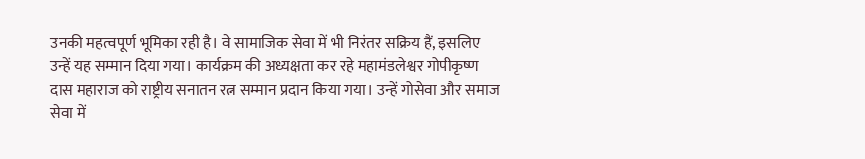उनकी महत्वपूर्ण भूमिका रही है। वे सामाजिक सेवा में भी निरंतर सक्रिय हैं, इसलिए उन्हें यह सम्मान दिया गया। कार्यक्रम की अध्यक्षता कर रहे महामंडलेश्वर गोपीकृष्ण दास महाराज को राष्ट्रीय सनातन रत्न सम्मान प्रदान किया गया। उन्हें गोसेवा और समाज सेवा में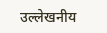उल्लेखनीय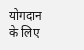योगदान के लिए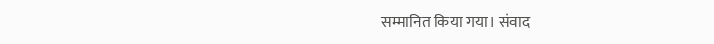सम्मानित किया गया। संवाद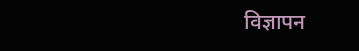विज्ञापन